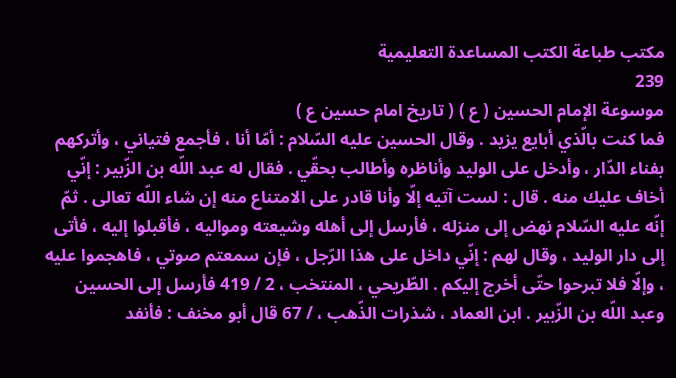مكتب طباعة الكتب المساعدة التعليمية
239
موسوعة الإمام الحسين ( ع ) ( تاريخ امام حسين ع )
فما كنت بالّذي أبايع يزيد . وقال الحسين عليه السّلام : أمّا أنا ، فأجمع فتياني ، وأتركهم بفناء الدّار ، وأدخل على الوليد وأناظره وأطالب بحقّي . فقال له عبد اللّه بن الزّبير : إنّي أخاف عليك منه . قال : لست آتيه إلّا وأنا قادر على الامتناع منه إن شاء اللّه تعالى . ثمّ إنّه عليه السّلام نهض إلى منزله ، فأرسل إلى أهله وشيعته ومواليه ، فأقبلوا إليه ، فأتى إلى دار الوليد ، وقال لهم : إنّي داخل على هذا الرّجل ، فإن سمعتم صوتي ، فاهجموا عليه ، وإلّا فلا تبرحوا حتّى أخرج إليكم . الطّريحي ، المنتخب ، 2 / 419 فأرسل إلى الحسين وعبد اللّه بن الزّبير . ابن العماد ، شذرات الذّهب ، / 67 قال أبو مخنف : فأنفد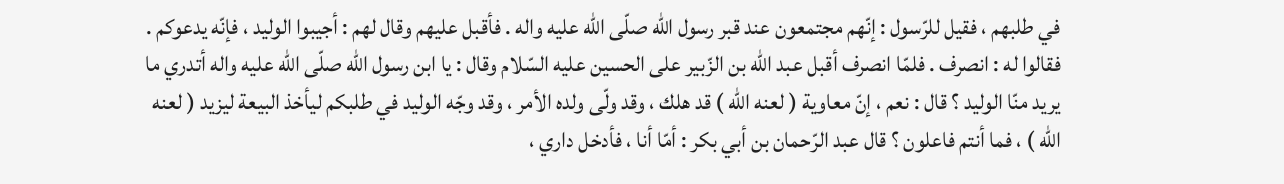في طلبهم ، فقيل للرّسول : إنّهم مجتمعون عند قبر رسول اللّه صلّى اللّه عليه واله . فأقبل عليهم وقال لهم : أجيبوا الوليد ، فإنّه يدعوكم . فقالوا له : انصرف . فلمّا انصرف أقبل عبد اللّه بن الزّبير على الحسين عليه السّلام وقال : يا ابن رسول اللّه صلّى اللّه عليه واله أتدري ما يريد منّا الوليد ؟ قال : نعم ، إنّ معاوية ( لعنه اللّه ) قد هلك ، وقد ولّى ولده الأمر ، وقد وجّه الوليد في طلبكم ليأخذ البيعة ليزيد ( لعنه اللّه ) ، فما أنتم فاعلون ؟ قال عبد الرّحمان بن أبي بكر : أمّا أنا ، فأدخل داري ،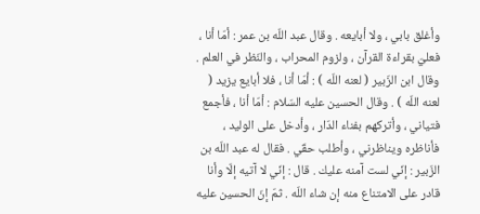وأغلق بابي ، ولا أبايعه . وقال عبد اللّه بن عمر : أمّا أنا ، فعليّ بقراءة القرآن ، ولزوم المحراب ، والنّظر في العلم . وقال ابن الزّبير ( لعنه اللّه ) : أمّا أنا ، فلا أبايع يزيد ( لعنه اللّه ) . وقال الحسين عليه السّلام : أمّا أنا ، فأجمع فتياني ، وأتركهم بفناء الدّار ، وأدخل على الوليد ، فأناظره ويناظرني ، وأطلب حقّي . فقال له عبد اللّه بن الزّبير : إنّي لست آمنه عليك . قال : إنّي لا آتيه إلّا وأنا قادر على الامتناع منه إن شاء اللّه . ثمّ إنّ الحسين عليه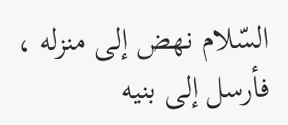السّلام نهض إلى منزله ، فأرسل إلى بنيه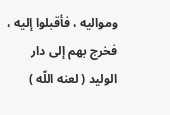ومواليه ، فأقبلوا إليه ، فخرج بهم إلى دار الوليد ( لعنه اللّه )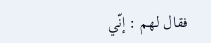فقال لهم : إنّي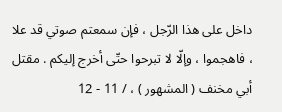داخل على هذا الرّجل ، فإن سمعتم صوتي قد علا ، فاهجموا ، وإلّا لا تبرحوا حتّى أخرج إليكم . مقتل أبي مخنف ( المشهور ) ، / 11 - 12